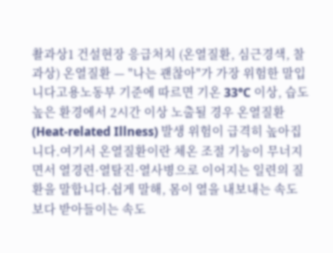촬과상1 건설현장 응급처치 (온열질환, 심근경색, 찰과상) 온열질환 — "나는 괜찮아"가 가장 위험한 말입니다고용노동부 기준에 따르면 기온 33°C 이상, 습도 높은 환경에서 2시간 이상 노출될 경우 온열질환(Heat-related Illness) 발생 위험이 급격히 높아집니다.여기서 온열질환이란 체온 조절 기능이 무너지면서 열경련·열탈진·열사병으로 이어지는 일련의 질환을 말합니다.쉽게 말해, 몸이 열을 내보내는 속도보다 받아들이는 속도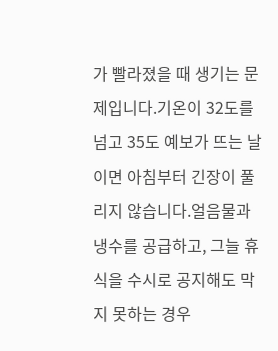가 빨라졌을 때 생기는 문제입니다.기온이 32도를 넘고 35도 예보가 뜨는 날이면 아침부터 긴장이 풀리지 않습니다.얼음물과 냉수를 공급하고, 그늘 휴식을 수시로 공지해도 막지 못하는 경우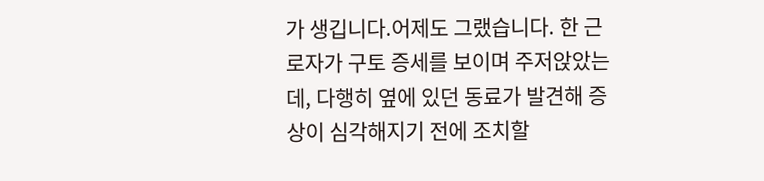가 생깁니다.어제도 그랬습니다. 한 근로자가 구토 증세를 보이며 주저앉았는데, 다행히 옆에 있던 동료가 발견해 증상이 심각해지기 전에 조치할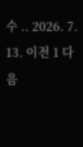수 .. 2026. 7. 13. 이전 1 다음